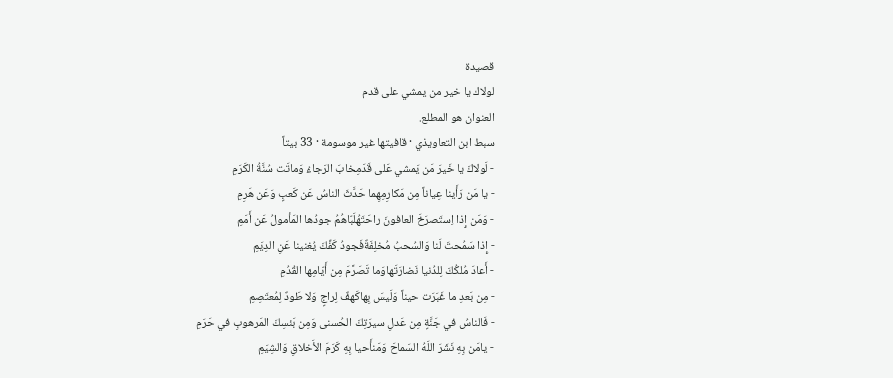قصيدة
لولاك يا خير من يمشي على قدم
العنوان هو المطلع.
سبط ابن التعاويذي · قافيتها غير موسومة · 33 بيتاً
- لَولاكَ يا خَيرَ مَن يَمشي عَلى قَدَمِخابَ الرَجاءُ وَماتَت سُنَّةُ الكَرَمِ
- يا مَن رَأَينا عِياناً مِن مَكارِمِهِما حَدَّثَ الناسُ عَن كَعبٍ وَعَن هَرِمِ
- وَمَن إِذا اِستَصرَخَ العافونَ راحَتَهُلَبّاهُمُ جودُها المَأمولُ عَن أَمَمِ
- إِذا سَمُحتَ لَنا وَالسُحبُ مُخلِفَةٌفَجودُ كَفِّكَ يُغنينا عَنِ الدِيَمِ
- أَعادَ مُلكُكَ لِلدُنيا نَضارَتَهاوَما تَصَرَّمَ مِن أَيّامِها القُدُمِ
- مِن بَعدِ ما غَبَرَت حيناً وَلَيسَ بِهاكَهفٌ لِراجٍ وَلا طَودٌ لِمُعتَصِمِ
- فَالناسُ في جَنَّةٍ مِن عَدلِ سيرَتِكَ الحُسنى وَمِن بَئسِكَ المَرهوبِ في حَرَمِ
- يامَن بِهِ نَشَرَ اللَهُ السَماحَ وَمَنأَحيا بِهِ كَرَمَ الأَخلاقِ وَالشِيَمِ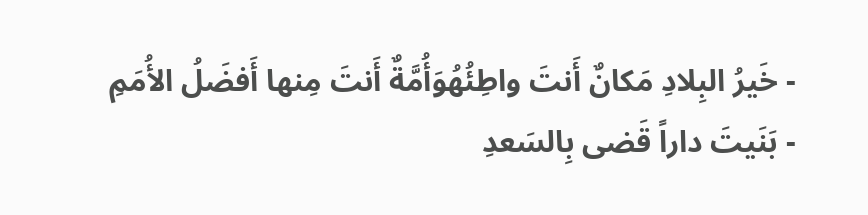- خَيرُ البِلادِ مَكانٌ أَنتَ واطِئُهُوَأُمَّةٌ أَنتَ مِنها أَفضَلُ الأُمَمِ
- بَنَيتَ داراً قَضى بِالسَعدِ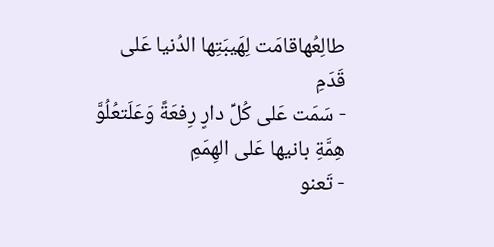طالِعُهاقامَت لِهَيبَتِها الدُنيا عَلى قَدَمِ
- سَمَت عَلى كُلِّ دارٍ رِفعَةً وَعَلَتعُلُوَّ هِمَّةِ بانيها عَلى الهِمَمِ
- تَعنو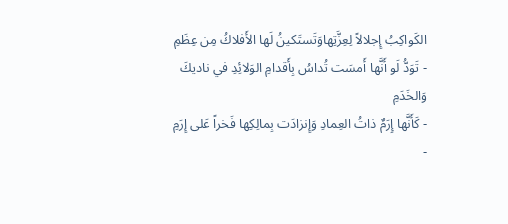الكَواكِبُ إِجلالاً لِعِزَّتِهاوَتَستَكينُ لَها الأَفلاكُ مِن عِظَمِ
- تَوَدُّ لَو أَنَّها أَمسَت تُداسُ بِأَقدامِ الوَلائِدِ في ناديكَ وَالخَدَمِ
- كَأَنَّها إِرَمٌ ذاتُ العِمادِ وَإِنزادَت بِمالِكِها فَخراً عَلى إِرَمِ
-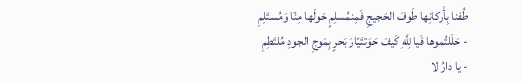طُفنا بِأَركانِها طَوفَ الحَجيجِ فَمِنمُسلِمٍ حَولَها مِنّا وَمُستَلِمِ
- حَلَلتُموها فَيا لِلَّهِ كَيفَ حَوَتتَيّارَ بَحرٍ بِمَوجِ الجودِ مُلتَطِمِ
- يا دارُ لا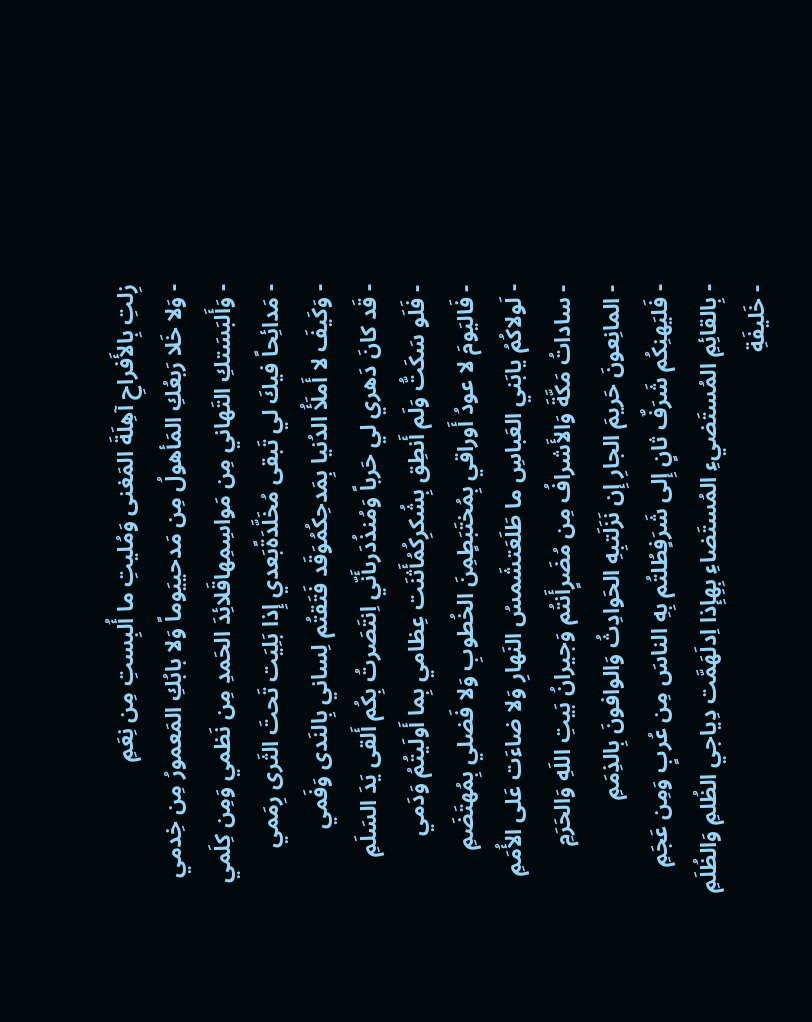زِلتِ بِالأَفراحِ آهِلَةَ المَغنى وَمُليتِ ما أُلبِستِ مِن نِعَمِ
- وَلا خَلا رَبعُكِ المَأهولُ مِن مَدحييَوماً وَلا بابُكِ المَعمورُ مِن خِدمي
- وَأَلبَسَتكِ التَهاني مِن مَواسِمِهاقَلائِدَ الحَمدِ مِن نَظمي وَمِن كِلَمي
- مَدائِحاً فيكَ لي تَبقى مُخَلَّدَةًبَعدي إِذا بَلِيَت تَحتَ الثَرى رِمَمي
- وَكَيفَ لا أَملَأُ الدُنيا بِمَدحِكُمُوَقَد فَتَقتُم لِساني بِالنَدى وَفَمي
- قَد كانَ دَهري لي حَرباً وَمُنذُدَرىأَنّي اِنتَصَرتُ بِكُم أَلقى يَدَ السَلَمِ
- فَلَو سَكَتُّ وَلَم أَنطِق بِشُكرِكُمُأَثنَت عِظامي بِما أَولَيتُمُ وَدَمي
- فَاليَومَ لا عودُ أَوراقي بِمُختَبَطٍمِنَ الخُطوبِ وَلا فَضلي بِمُهتَضَمِ
- لَولاكُمُ يابَني العَباسِ ما طَلَعَتشَمسُ النَهارِ وَلا ضاءَت عَلى الأُمَمِ
- ساداتُ مَكَّةَ وَالأَشرافُ مِن مُضَرٍأَنتُم وَجيرانُ بَيتِ اللَهِ وَالحَرَمِ
- المانِعونَ حَريمَ الجارِ إِن نَزَلَتبِهِ الحَوادِثُ وَالوافونَ بِالذِمَمِ
- فَليَهنِكُم شَرَفٌ ثانٍ إِلى شَرَفٍطُلتُم بِهِ الناسَ مِن عُربٍ وَمِن عَجَمِ
- بِالقائِمِ المُستَضيءِ المُستَضاءِ بِهِإِذا اِدلَهَمَّت دِياجي الظُلمِ وَالظُلَمِ
- خَليفَةِ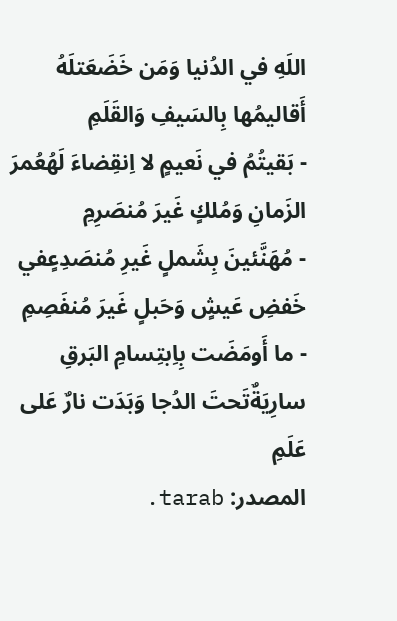اللَهِ في الدُنيا وَمَن خَضَعَتلَهُ أَقاليمُها بِالسَيفِ وَالقَلَمِ
- بَقيتُمُ في نَعيمٍ لا اِنقِضاءَ لَهُعُمرَ الزَمانِ وَمُلكٍ غَيرَ مُنصَرِمِ
- مُهَنَّئينَ بِشَملٍ غَيرِ مُنصَدِعٍفي خَفضِ عَيشٍ وَحَبلٍ غَيرَ مُنفَصِمِ
- ما أَومَضَت بِاِبتِسامِ البَرقِ سارِيَةٌتَحتَ الدُجا وَبَدَت نارٌ عَلى عَلَمِ
المصدر: tarab.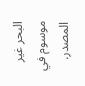البحر غير موسوم في المصدر.